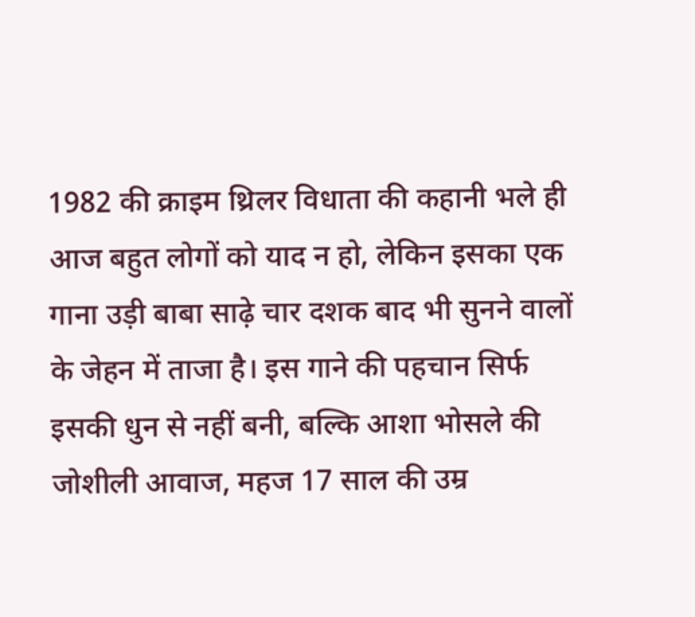1982 की क्राइम थ्रिलर विधाता की कहानी भले ही आज बहुत लोगों को याद न हो, लेकिन इसका एक गाना उड़ी बाबा साढ़े चार दशक बाद भी सुनने वालों के जेहन में ताजा है। इस गाने की पहचान सिर्फ इसकी धुन से नहीं बनी, बल्कि आशा भोसले की जोशीली आवाज, महज 17 साल की उम्र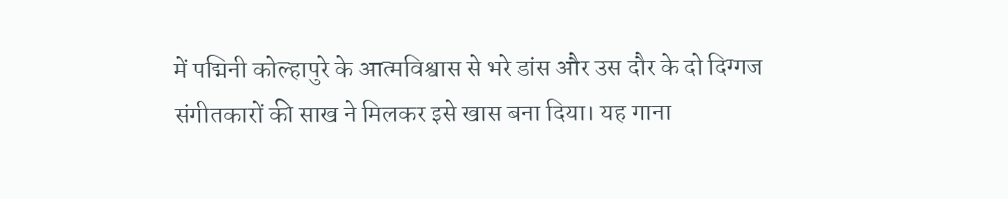में पद्मिनी कोल्हापुरे के आत्मविश्वास से भरे डांस और उस दौर के दो दिग्गज संगीतकारों की साख ने मिलकर इसे खास बना दिया। यह गाना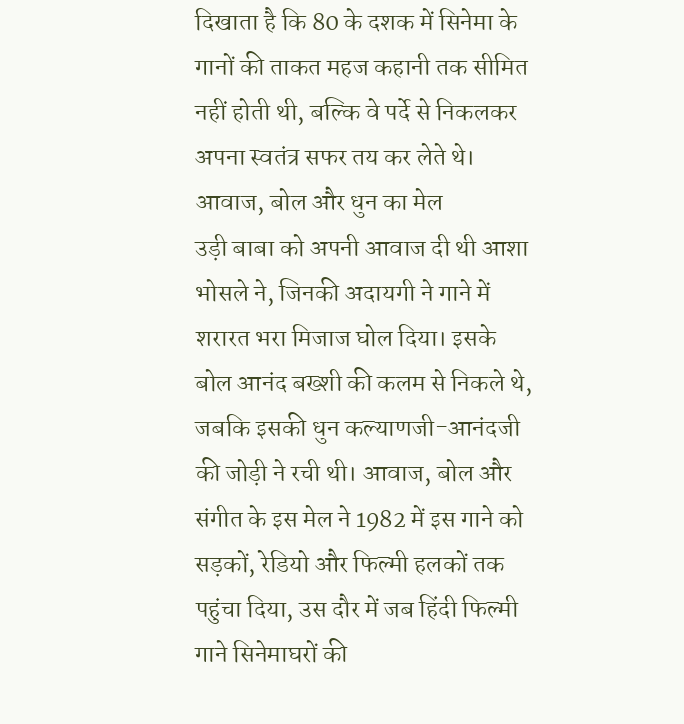दिखाता है कि 80 के दशक में सिनेमा के गानों की ताकत महज कहानी तक सीमित नहीं होती थी, बल्कि वे पर्दे से निकलकर अपना स्वतंत्र सफर तय कर लेते थे।
आवाज, बोल और धुन का मेल
उड़ी बाबा को अपनी आवाज दी थी आशा भोसले ने, जिनकी अदायगी ने गाने में शरारत भरा मिजाज घोल दिया। इसके बोल आनंद बख्शी की कलम से निकले थे, जबकि इसकी धुन कल्याणजी-आनंदजी की जोड़ी ने रची थी। आवाज, बोल और संगीत के इस मेल ने 1982 में इस गाने को सड़कों, रेडियो और फिल्मी हलकों तक पहुंचा दिया, उस दौर में जब हिंदी फिल्मी गाने सिनेमाघरों की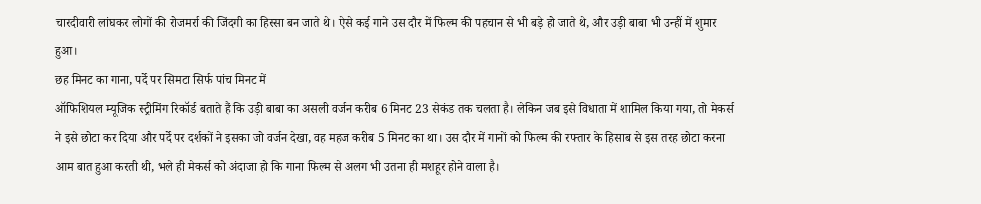चारदीवारी लांघकर लोगों की रोजमर्रा की जिंदगी का हिस्सा बन जाते थे। ऐसे कई गाने उस दौर में फिल्म की पहचान से भी बड़े हो जाते थे, और उड़ी बाबा भी उन्हीं में शुमार हुआ।
छह मिनट का गाना, पर्दे पर सिमटा सिर्फ पांच मिनट में
ऑफिशियल म्यूजिक स्ट्रीमिंग रिकॉर्ड बताते हैं कि उड़ी बाबा का असली वर्जन करीब 6 मिनट 23 सेकंड तक चलता है। लेकिन जब इसे विधाता में शामिल किया गया, तो मेकर्स ने इसे छोटा कर दिया और पर्दे पर दर्शकों ने इसका जो वर्जन देखा, वह महज करीब 5 मिनट का था। उस दौर में गानों को फिल्म की रफ्तार के हिसाब से इस तरह छोटा करना आम बात हुआ करती थी, भले ही मेकर्स को अंदाजा हो कि गाना फिल्म से अलग भी उतना ही मशहूर होने वाला है।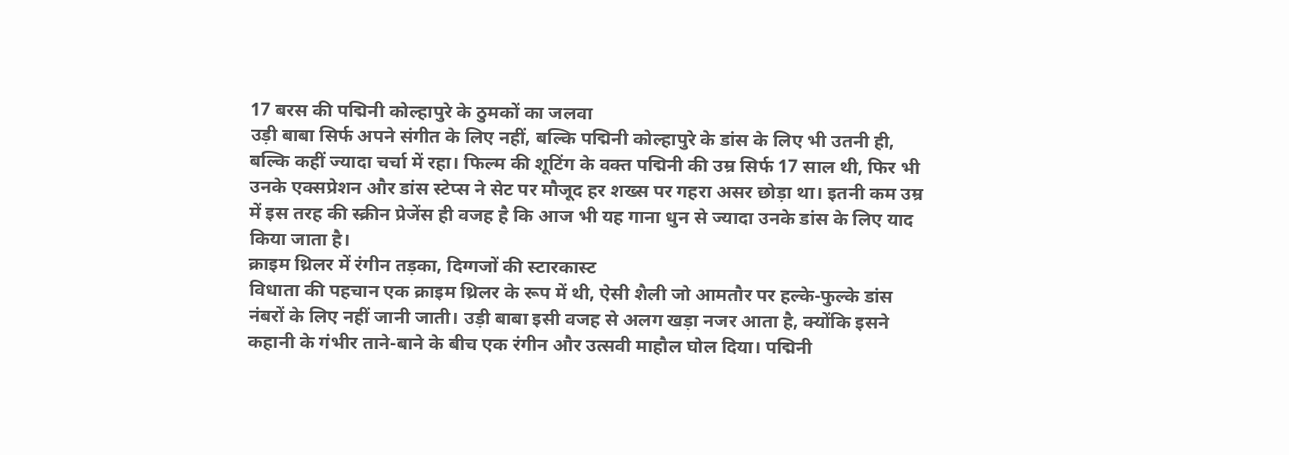17 बरस की पद्मिनी कोल्हापुरे के ठुमकों का जलवा
उड़ी बाबा सिर्फ अपने संगीत के लिए नहीं, बल्कि पद्मिनी कोल्हापुरे के डांस के लिए भी उतनी ही, बल्कि कहीं ज्यादा चर्चा में रहा। फिल्म की शूटिंग के वक्त पद्मिनी की उम्र सिर्फ 17 साल थी, फिर भी उनके एक्सप्रेशन और डांस स्टेप्स ने सेट पर मौजूद हर शख्स पर गहरा असर छोड़ा था। इतनी कम उम्र में इस तरह की स्क्रीन प्रेजेंस ही वजह है कि आज भी यह गाना धुन से ज्यादा उनके डांस के लिए याद किया जाता है।
क्राइम थ्रिलर में रंगीन तड़का, दिग्गजों की स्टारकास्ट
विधाता की पहचान एक क्राइम थ्रिलर के रूप में थी, ऐसी शैली जो आमतौर पर हल्के-फुल्के डांस नंबरों के लिए नहीं जानी जाती। उड़ी बाबा इसी वजह से अलग खड़ा नजर आता है, क्योंकि इसने कहानी के गंभीर ताने-बाने के बीच एक रंगीन और उत्सवी माहौल घोल दिया। पद्मिनी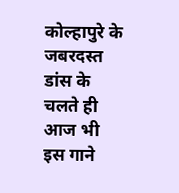कोल्हापुरे के जबरदस्त डांस के चलते ही आज भी इस गाने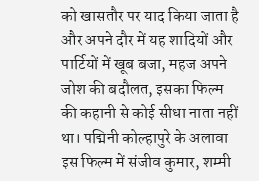को खासतौर पर याद किया जाता है और अपने दौर में यह शादियों और पार्टियों में खूब बजा, महज अपने जोश की बदौलत, इसका फिल्म की कहानी से कोई सीधा नाता नहीं था। पद्मिनी कोल्हापुरे के अलावा इस फिल्म में संजीव कुमार, शम्मी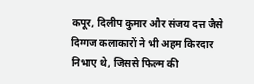कपूर, दिलीप कुमार और संजय दत्त जैसे दिग्गज कलाकारों ने भी अहम किरदार निभाए थे, जिससे फिल्म की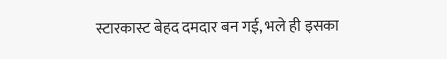स्टारकास्ट बेहद दमदार बन गई, भले ही इसका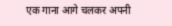एक गाना आगे चलकर अपनी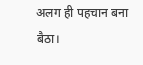अलग ही पहचान बना बैठा।